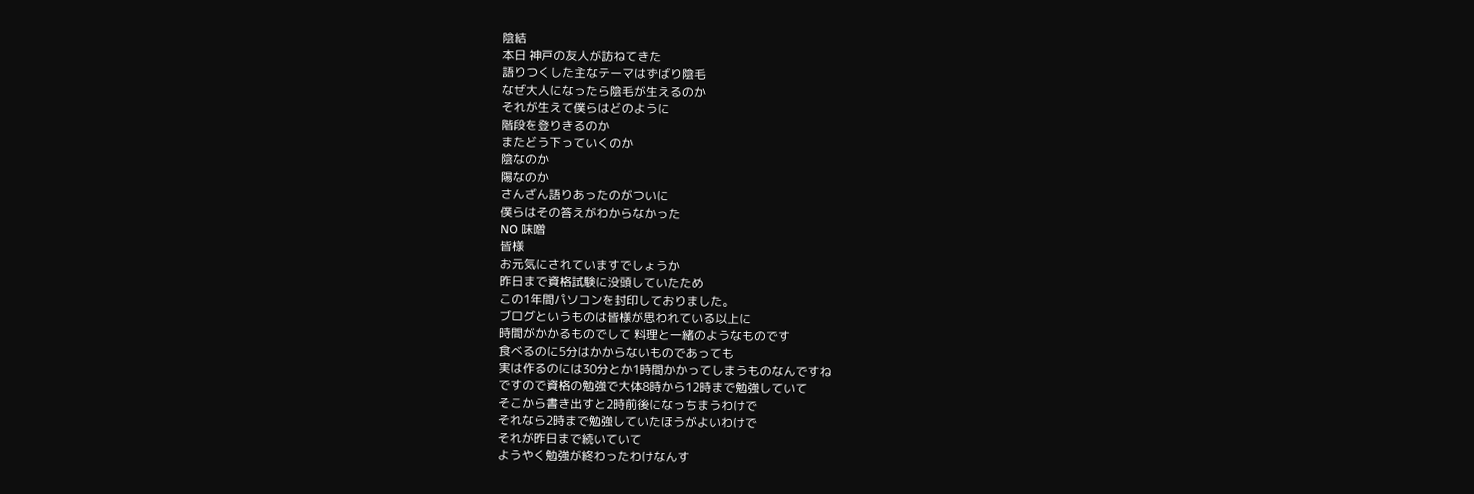陰結
本日 神戸の友人が訪ねてきた
語りつくした主なテーマはずばり陰毛
なぜ大人になったら陰毛が生えるのか
それが生えて僕らはどのように
階段を登りきるのか
またどう下っていくのか
陰なのか
陽なのか
さんざん語りあったのがついに
僕らはその答えがわからなかった
NO 味噌
皆様
お元気にされていますでしょうか
昨日まで資格試験に没頭していたため
この1年間パソコンを封印しておりました。
ブログというものは皆様が思われている以上に
時間がかかるものでして 料理と一緒のようなものです
食べるのに5分はかからないものであっても
実は作るのには30分とか1時間かかってしまうものなんですね
ですので資格の勉強で大体8時から12時まで勉強していて
そこから書き出すと2時前後になっちまうわけで
それなら2時まで勉強していたほうがよいわけで
それが昨日まで続いていて
ようやく勉強が終わったわけなんす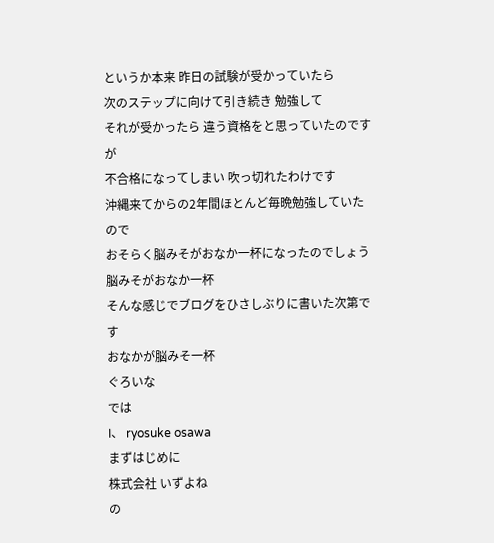というか本来 昨日の試験が受かっていたら
次のステップに向けて引き続き 勉強して
それが受かったら 違う資格をと思っていたのですが
不合格になってしまい 吹っ切れたわけです
沖縄来てからの2年間ほとんど毎晩勉強していたので
おそらく脳みそがおなか一杯になったのでしょう
脳みそがおなか一杯
そんな感じでブログをひさしぶりに書いた次第です
おなかが脳みそ一杯
ぐろいな
では
I、 ryosuke osawa
まずはじめに
株式会社 いずよね
の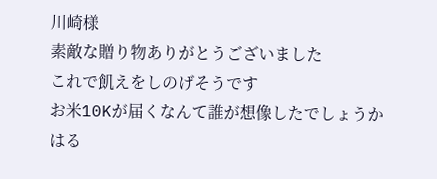川崎様
素敵な贈り物ありがとうございました
これで飢えをしのげそうです
お米10Kが届くなんて誰が想像したでしょうか
はる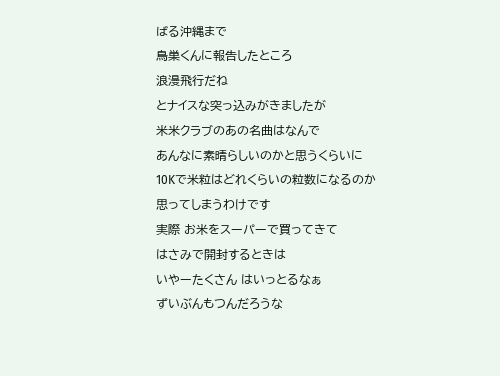ばる沖縄まで
鳥巣くんに報告したところ
浪漫飛行だね
とナイスな突っ込みがきましたが
米米クラブのあの名曲はなんで
あんなに素晴らしいのかと思うくらいに
10Kで米粒はどれくらいの粒数になるのか
思ってしまうわけです
実際 お米をスーパーで買ってきて
はさみで開封するときは
いやーたくさん はいっとるなぁ
ずいぶんもつんだろうな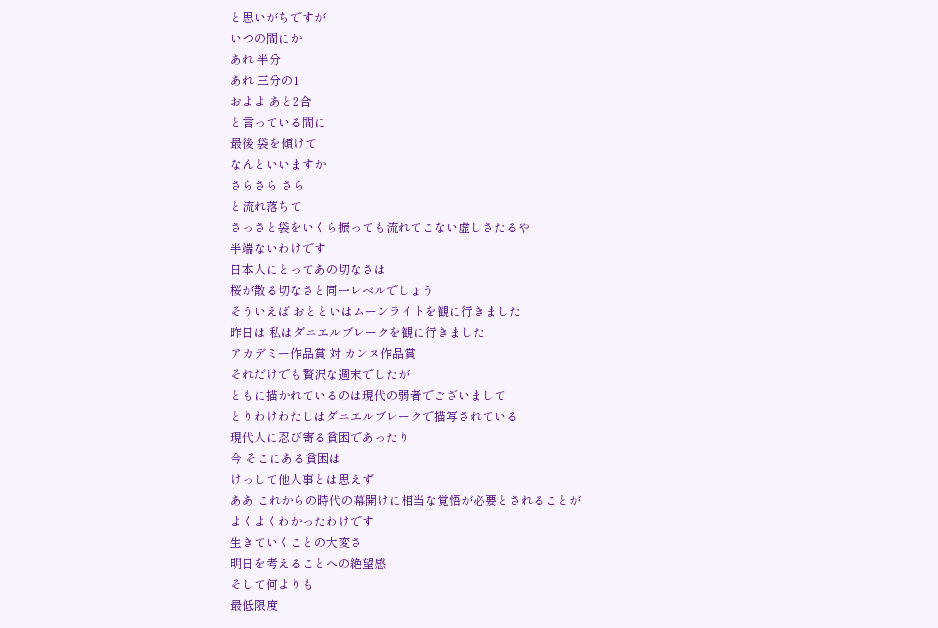と思いがちですが
いつの間にか
あれ 半分
あれ 三分の1
およよ あと2合
と言っている間に
最後 袋を傾けて
なんといいますか
さらさら さら
と流れ落ちて
さっさと袋をいくら振っても流れてこない虚しさたるや
半端ないわけです
日本人にとってあの切なさは
桜が散る切なさと同一レベルでしょう
そういえば おとといはムーンライトを観に行きました
昨日は 私はダニエルブレークを観に行きました
アカデミー作品賞 対 カンヌ作品賞
それだけでも贅沢な週末でしたが
ともに描かれているのは現代の弱者でございまして
とりわけわたしはダニエルブレークで描写されている
現代人に忍び寄る貧困であったり
今 そこにある貧困は
けっして他人事とは思えず
ああ これからの時代の幕開けに相当な覚悟が必要とされることが
よくよくわかったわけです
生きていくことの大変さ
明日を考えることへの絶望感
そして何よりも
最低限度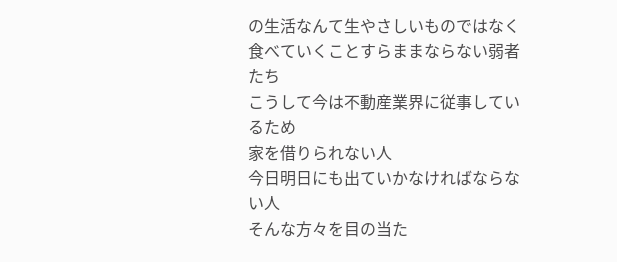の生活なんて生やさしいものではなく
食べていくことすらままならない弱者たち
こうして今は不動産業界に従事しているため
家を借りられない人
今日明日にも出ていかなければならない人
そんな方々を目の当た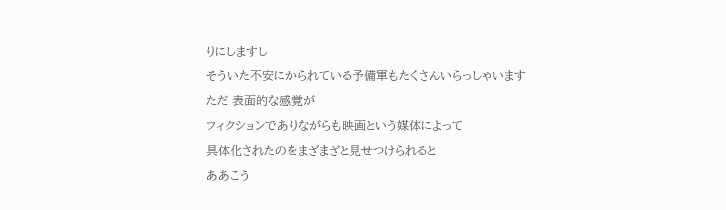りにしますし
そういた不安にかられている予備軍もたくさんいらっしゃいます
ただ 表面的な感覚が
フィクションでありながらも映画という媒体によって
具体化されたのをまざまざと見せつけられると
ああこう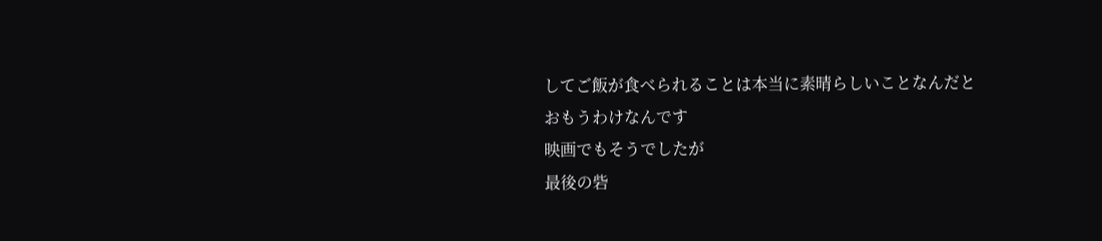してご飯が食べられることは本当に素晴らしいことなんだと
おもうわけなんです
映画でもそうでしたが
最後の砦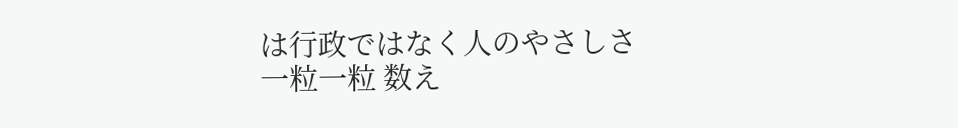は行政ではなく人のやさしさ
一粒一粒 数え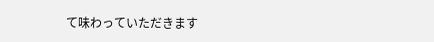て味わっていただきます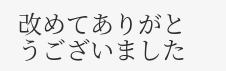改めてありがとうございました